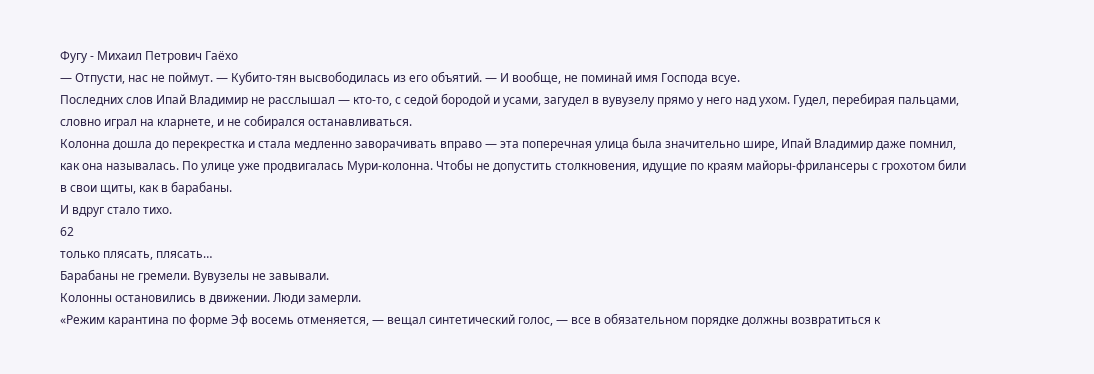Фугу - Михаил Петрович Гаёхо
— Отпусти, нас не поймут. — Кубито-тян высвободилась из его объятий. — И вообще, не поминай имя Господа всуе.
Последних слов Ипай Владимир не расслышал — кто-то, с седой бородой и усами, загудел в вувузелу прямо у него над ухом. Гудел, перебирая пальцами, словно играл на кларнете, и не собирался останавливаться.
Колонна дошла до перекрестка и стала медленно заворачивать вправо — эта поперечная улица была значительно шире, Ипай Владимир даже помнил, как она называлась. По улице уже продвигалась Мури-колонна. Чтобы не допустить столкновения, идущие по краям майоры-фрилансеры с грохотом били в свои щиты, как в барабаны.
И вдруг стало тихо.
62
только плясать, плясать…
Барабаны не гремели. Вувузелы не завывали.
Колонны остановились в движении. Люди замерли.
«Режим карантина по форме Эф восемь отменяется, — вещал синтетический голос, — все в обязательном порядке должны возвратиться к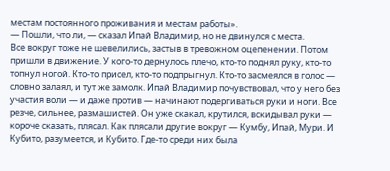местам постоянного проживания и местам работы».
— Пошли, что ли, — сказал Ипай Владимир, но не двинулся с места.
Все вокруг тоже не шевелились, застыв в тревожном оцепенении. Потом пришли в движение. У кого-то дернулось плечо, кто-то поднял руку, кто-то топнул ногой. Кто-то присел, кто-то подпрыгнул. Кто-то засмеялся в голос — словно залаял, и тут же замолк. Ипай Владимир почувствовал, что у него без участия воли — и даже против — начинают подергиваться руки и ноги. Все резче, сильнее, размашистей. Он уже скакал, крутился, вскидывал руки — короче сказать, плясал. Как плясали другие вокруг — Кумбу, Ипай, Мури. И Кубито, разумеется, и Кубито. Где-то среди них была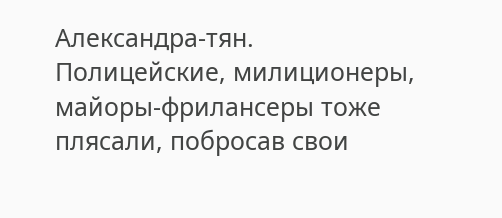Александра-тян. Полицейские, милиционеры, майоры-фрилансеры тоже плясали, побросав свои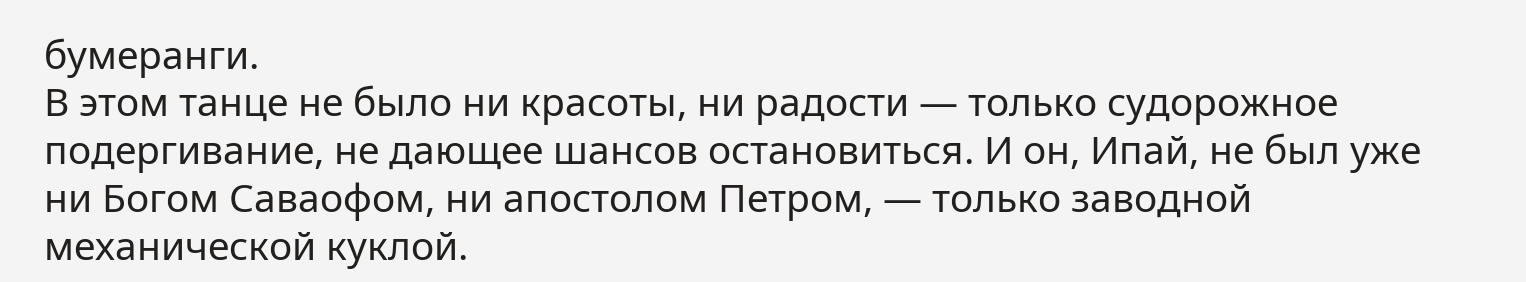бумеранги.
В этом танце не было ни красоты, ни радости — только судорожное подергивание, не дающее шансов остановиться. И он, Ипай, не был уже ни Богом Саваофом, ни апостолом Петром, — только заводной механической куклой.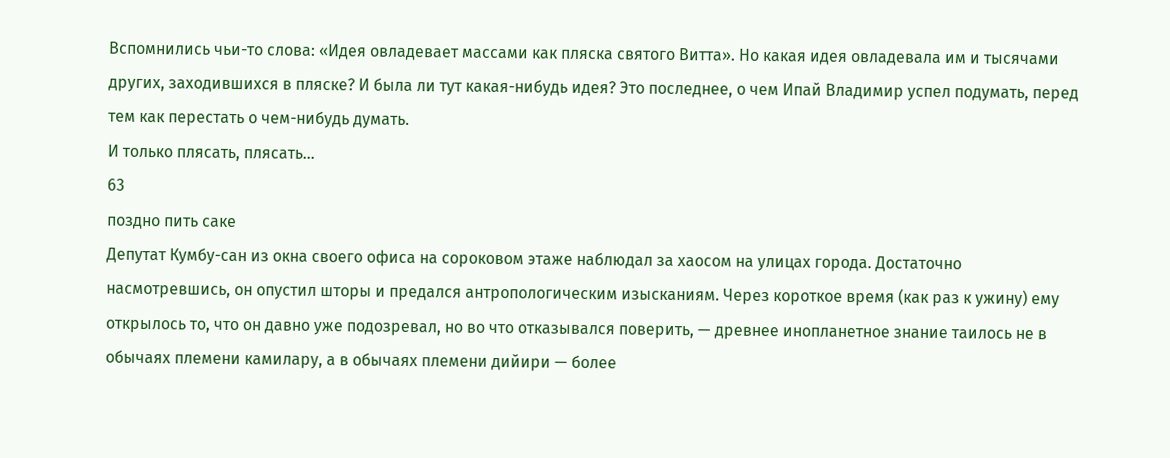Вспомнились чьи-то слова: «Идея овладевает массами как пляска святого Витта». Но какая идея овладевала им и тысячами других, заходившихся в пляске? И была ли тут какая-нибудь идея? Это последнее, о чем Ипай Владимир успел подумать, перед тем как перестать о чем-нибудь думать.
И только плясать, плясать…
63
поздно пить саке
Депутат Кумбу-сан из окна своего офиса на сороковом этаже наблюдал за хаосом на улицах города. Достаточно насмотревшись, он опустил шторы и предался антропологическим изысканиям. Через короткое время (как раз к ужину) ему открылось то, что он давно уже подозревал, но во что отказывался поверить, — древнее инопланетное знание таилось не в обычаях племени камилару, а в обычаях племени дийири — более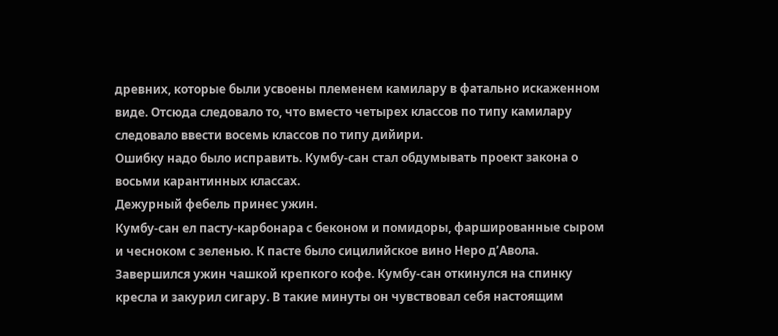древних, которые были усвоены племенем камилару в фатально искаженном виде. Отсюда следовало то, что вместо четырех классов по типу камилару следовало ввести восемь классов по типу дийири.
Ошибку надо было исправить. Кумбу-сан стал обдумывать проект закона о восьми карантинных классах.
Дежурный фебель принес ужин.
Кумбу-сан ел пасту-карбонара с беконом и помидоры, фаршированные сыром и чесноком с зеленью. К пасте было сицилийское вино Неро д’Авола. Завершился ужин чашкой крепкого кофе. Кумбу-сан откинулся на спинку кресла и закурил сигару. В такие минуты он чувствовал себя настоящим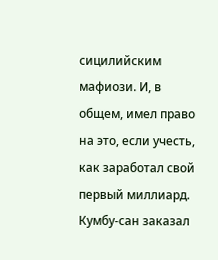сицилийским мафиози. И, в общем, имел право на это, если учесть, как заработал свой первый миллиард.
Кумбу-сан заказал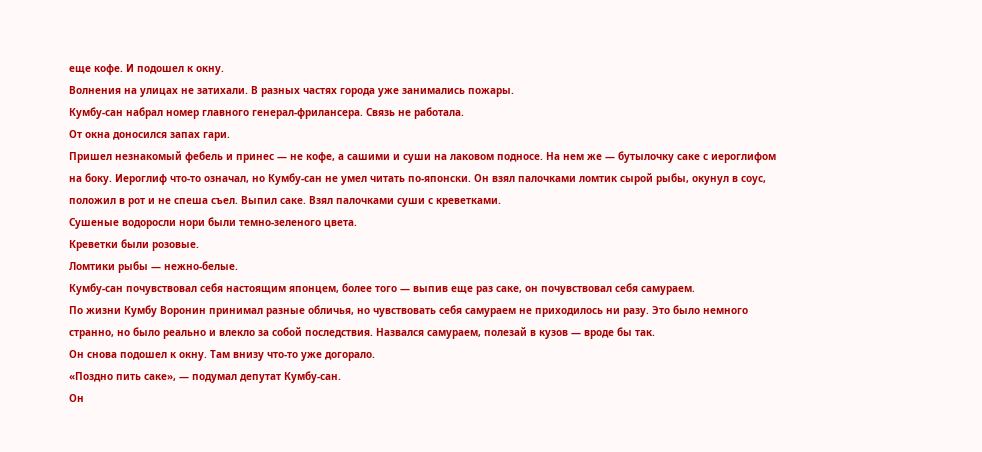еще кофе. И подошел к окну.
Волнения на улицах не затихали. В разных частях города уже занимались пожары.
Кумбу-сан набрал номер главного генерал-фрилансера. Связь не работала.
От окна доносился запах гари.
Пришел незнакомый фебель и принес — не кофе, а сашими и суши на лаковом подносе. На нем же — бутылочку саке с иероглифом на боку. Иероглиф что-то означал, но Кумбу-сан не умел читать по-японски. Он взял палочками ломтик сырой рыбы, окунул в соус, положил в рот и не спеша съел. Выпил саке. Взял палочками суши с креветками.
Сушеные водоросли нори были темно-зеленого цвета.
Креветки были розовые.
Ломтики рыбы — нежно-белые.
Кумбу-сан почувствовал себя настоящим японцем, более того — выпив еще раз саке, он почувствовал себя самураем.
По жизни Кумбу Воронин принимал разные обличья, но чувствовать себя самураем не приходилось ни разу. Это было немного странно, но было реально и влекло за собой последствия. Назвался самураем, полезай в кузов — вроде бы так.
Он снова подошел к окну. Там внизу что-то уже догорало.
«Поздно пить саке», — подумал депутат Кумбу-сан.
Он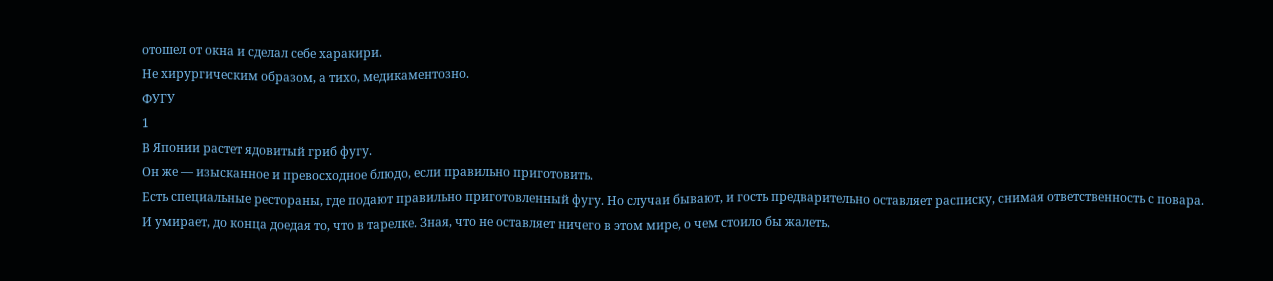отошел от окна и сделал себе харакири.
Не хирургическим образом, а тихо, медикаментозно.
ФУГУ
1
В Японии растет ядовитый гриб фугу.
Он же — изысканное и превосходное блюдо, если правильно приготовить.
Есть специальные рестораны, где подают правильно приготовленный фугу. Но случаи бывают, и гость предварительно оставляет расписку, снимая ответственность с повара.
И умирает, до конца доедая то, что в тарелке. Зная, что не оставляет ничего в этом мире, о чем стоило бы жалеть.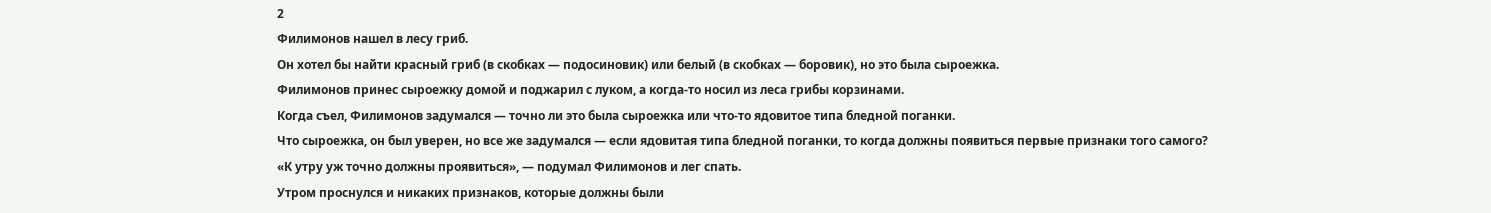2
Филимонов нашел в лесу гриб.
Он хотел бы найти красный гриб (в скобках — подосиновик) или белый (в скобках — боровик), но это была сыроежка.
Филимонов принес сыроежку домой и поджарил с луком, а когда-то носил из леса грибы корзинами.
Когда съел, Филимонов задумался — точно ли это была сыроежка или что-то ядовитое типа бледной поганки.
Что сыроежка, он был уверен, но все же задумался — если ядовитая типа бледной поганки, то когда должны появиться первые признаки того самого?
«К утру уж точно должны проявиться», — подумал Филимонов и лег спать.
Утром проснулся и никаких признаков, которые должны были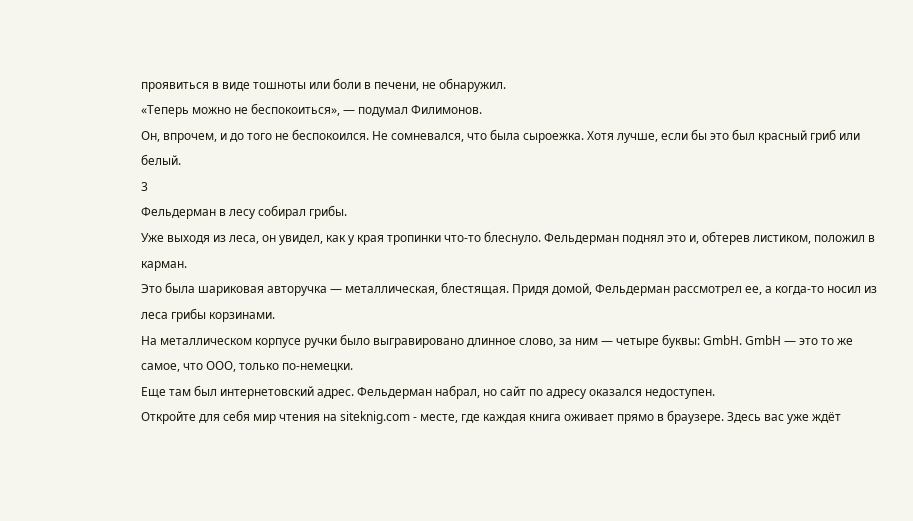проявиться в виде тошноты или боли в печени, не обнаружил.
«Теперь можно не беспокоиться», — подумал Филимонов.
Он, впрочем, и до того не беспокоился. Не сомневался, что была сыроежка. Хотя лучше, если бы это был красный гриб или белый.
3
Фельдерман в лесу собирал грибы.
Уже выходя из леса, он увидел, как у края тропинки что-то блеснуло. Фельдерман поднял это и, обтерев листиком, положил в карман.
Это была шариковая авторучка — металлическая, блестящая. Придя домой, Фельдерман рассмотрел ее, а когда-то носил из леса грибы корзинами.
На металлическом корпусе ручки было выгравировано длинное слово, за ним — четыре буквы: GmbH. GmbH — это то же самое, что ООО, только по-немецки.
Еще там был интернетовский адрес. Фельдерман набрал, но сайт по адресу оказался недоступен.
Откройте для себя мир чтения на siteknig.com - месте, где каждая книга оживает прямо в браузере. Здесь вас уже ждёт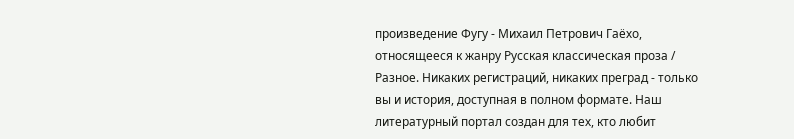произведение Фугу - Михаил Петрович Гаёхо, относящееся к жанру Русская классическая проза / Разное. Никаких регистраций, никаких преград - только вы и история, доступная в полном формате. Наш литературный портал создан для тех, кто любит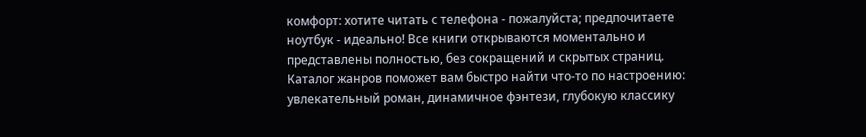комфорт: хотите читать с телефона - пожалуйста; предпочитаете ноутбук - идеально! Все книги открываются моментально и представлены полностью, без сокращений и скрытых страниц. Каталог жанров поможет вам быстро найти что-то по настроению: увлекательный роман, динамичное фэнтези, глубокую классику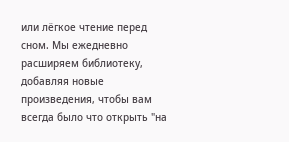или лёгкое чтение перед сном. Мы ежедневно расширяем библиотеку, добавляя новые произведения, чтобы вам всегда было что открыть "на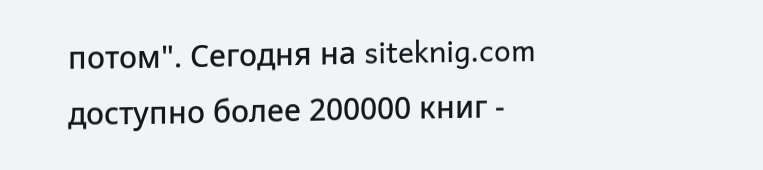потом". Сегодня на siteknig.com доступно более 200000 книг -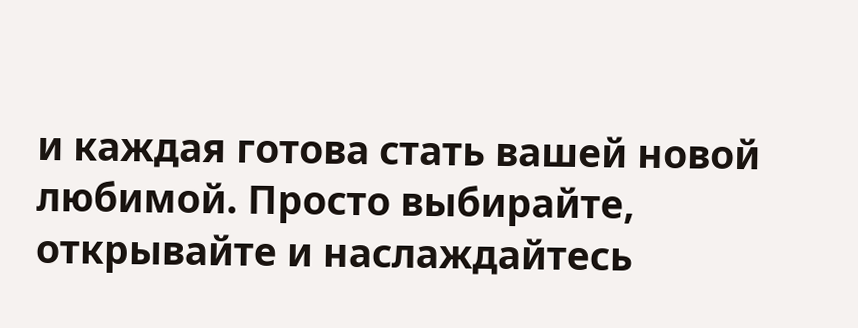и каждая готова стать вашей новой любимой. Просто выбирайте, открывайте и наслаждайтесь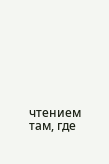чтением там, где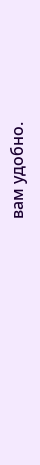вам удобно.